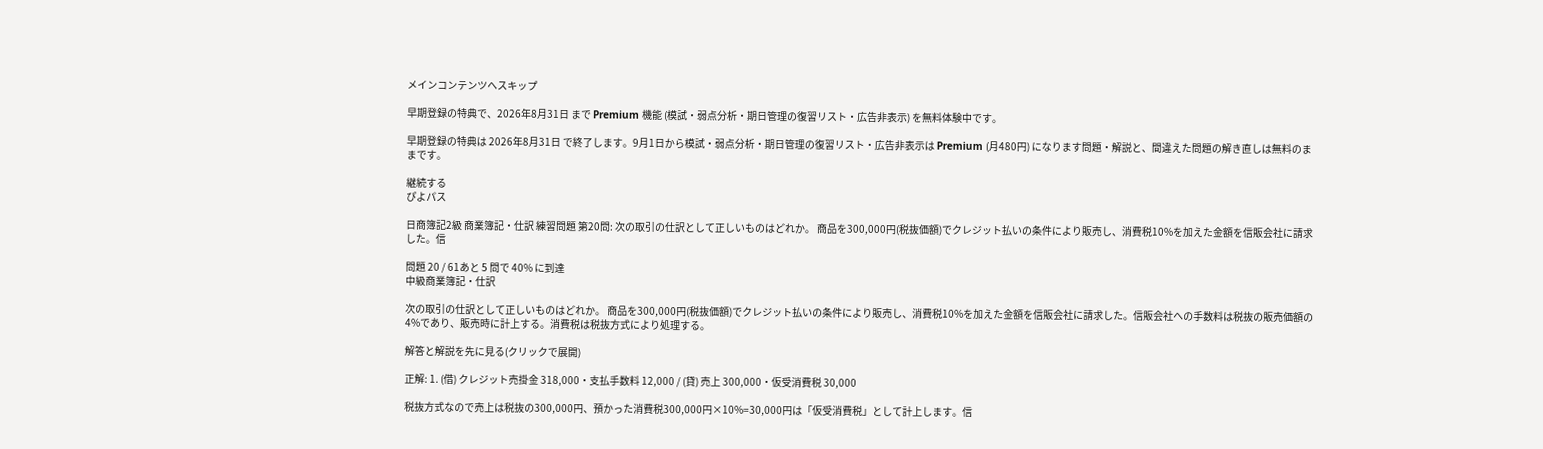メインコンテンツへスキップ

早期登録の特典で、2026年8月31日 まで Premium 機能 (模試・弱点分析・期日管理の復習リスト・広告非表示) を無料体験中です。

早期登録の特典は 2026年8月31日 で終了します。9月1日から模試・弱点分析・期日管理の復習リスト・広告非表示は Premium (月480円) になります問題・解説と、間違えた問題の解き直しは無料のままです。

継続する
ぴよパス

日商簿記2級 商業簿記・仕訳 練習問題 第20問: 次の取引の仕訳として正しいものはどれか。 商品を300,000円(税抜価額)でクレジット払いの条件により販売し、消費税10%を加えた金額を信販会社に請求した。信

問題 20 / 61あと 5 問で 40% に到達
中級商業簿記・仕訳

次の取引の仕訳として正しいものはどれか。 商品を300,000円(税抜価額)でクレジット払いの条件により販売し、消費税10%を加えた金額を信販会社に請求した。信販会社への手数料は税抜の販売価額の4%であり、販売時に計上する。消費税は税抜方式により処理する。

解答と解説を先に見る(クリックで展開)

正解: 1. (借) クレジット売掛金 318,000・支払手数料 12,000 / (貸) 売上 300,000・仮受消費税 30,000

税抜方式なので売上は税抜の300,000円、預かった消費税300,000円×10%=30,000円は「仮受消費税」として計上します。信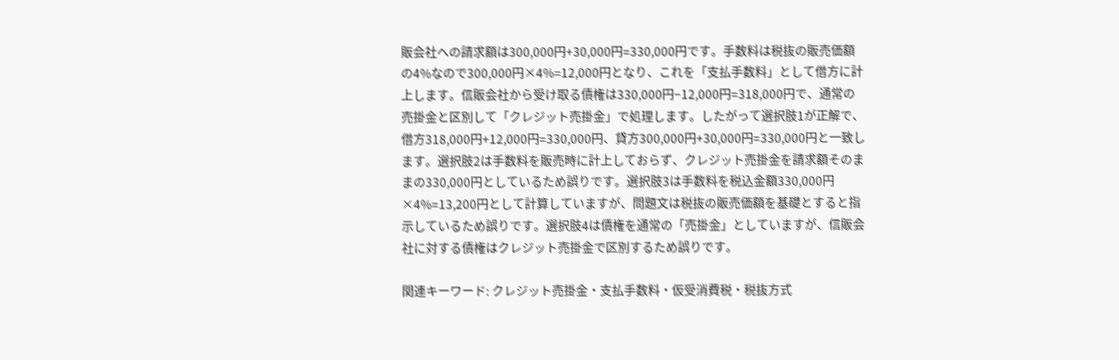販会社への請求額は300,000円+30,000円=330,000円です。手数料は税抜の販売価額の4%なので300,000円×4%=12,000円となり、これを「支払手数料」として借方に計上します。信販会社から受け取る債権は330,000円−12,000円=318,000円で、通常の売掛金と区別して「クレジット売掛金」で処理します。したがって選択肢1が正解で、借方318,000円+12,000円=330,000円、貸方300,000円+30,000円=330,000円と一致します。選択肢2は手数料を販売時に計上しておらず、クレジット売掛金を請求額そのままの330,000円としているため誤りです。選択肢3は手数料を税込金額330,000円×4%=13,200円として計算していますが、問題文は税抜の販売価額を基礎とすると指示しているため誤りです。選択肢4は債権を通常の「売掛金」としていますが、信販会社に対する債権はクレジット売掛金で区別するため誤りです。

関連キーワード: クレジット売掛金・支払手数料・仮受消費税・税抜方式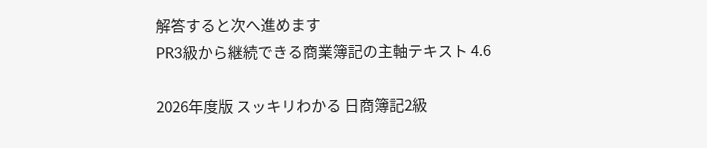解答すると次へ進めます
PR3級から継続できる商業簿記の主軸テキスト 4.6

2026年度版 スッキリわかる 日商簿記2級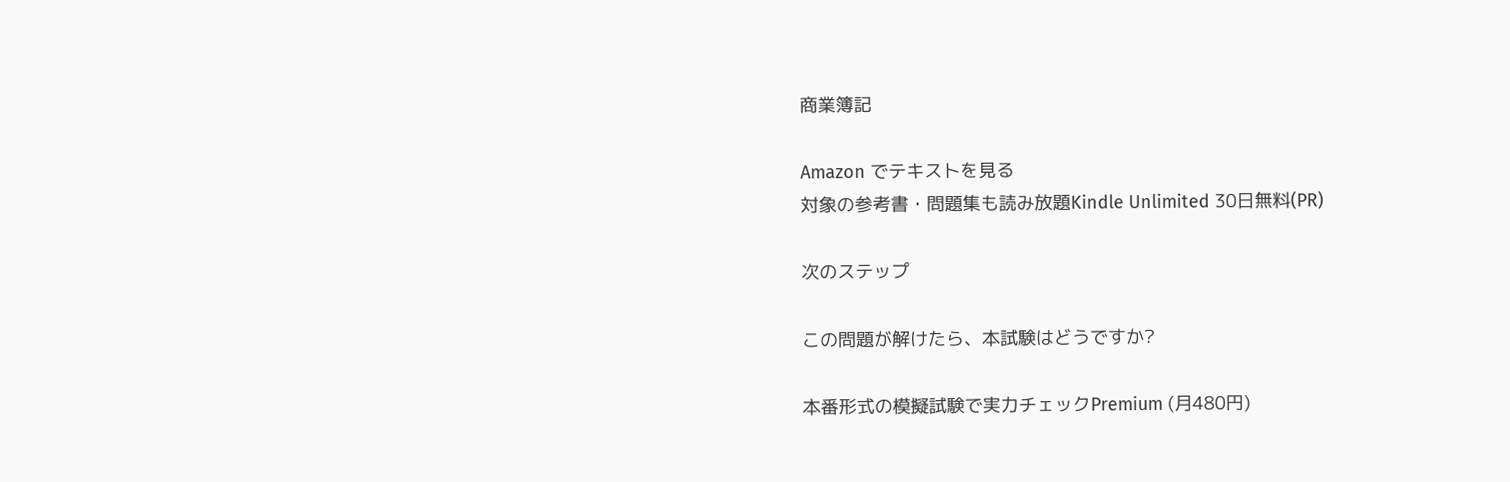商業簿記

Amazon でテキストを見る
対象の参考書・問題集も読み放題Kindle Unlimited 30日無料(PR)

次のステップ

この問題が解けたら、本試験はどうですか?

本番形式の模擬試験で実力チェックPremium (月480円)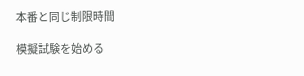本番と同じ制限時間

模擬試験を始める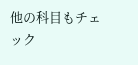他の科目もチェック